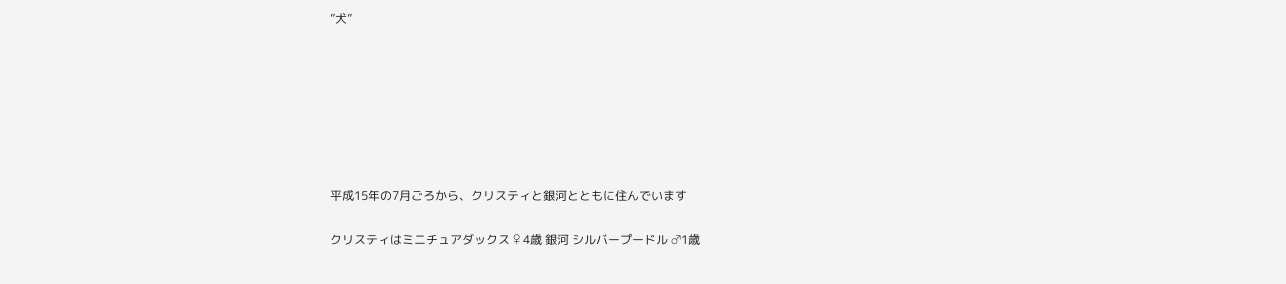”犬”







平成15年の7月ごろから、クリスティと銀河とともに住んでいます

クリスティはミニチュアダックス ♀ 4歳 銀河 シルバープードル ♂1歳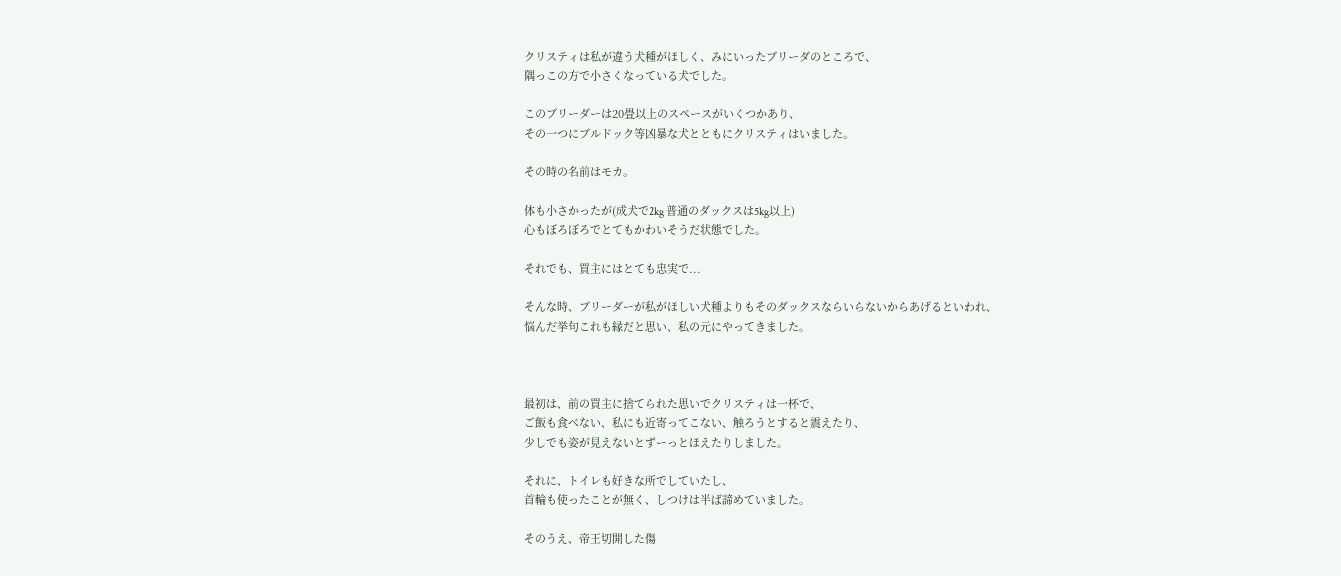クリスティは私が違う犬種がほしく、みにいったブリーダのところで、
隅っこの方で小さくなっている犬でした。

このブリーダーは20畳以上のスペースがいくつかあり、
その一つにブルドック等凶暴な犬とともにクリスティはいました。

その時の名前はモカ。

体も小さかったが(成犬で2kg 普通のダックスは5kg以上)
心もぼろぼろでとてもかわいそうだ状態でした。

それでも、買主にはとても忠実で...

そんな時、ブリーダーが私がほしい犬種よりもそのダックスならいらないからあげるといわれ、
悩んだ挙句これも縁だと思い、私の元にやってきました。



最初は、前の買主に捨てられた思いでクリスティは一杯で、
ご飯も食べない、私にも近寄ってこない、触ろうとすると震えたり、
少しでも姿が見えないとずーっとほえたりしました。

それに、トイレも好きな所でしていたし、
首輪も使ったことが無く、しつけは半ば諦めていました。

そのうえ、帝王切開した傷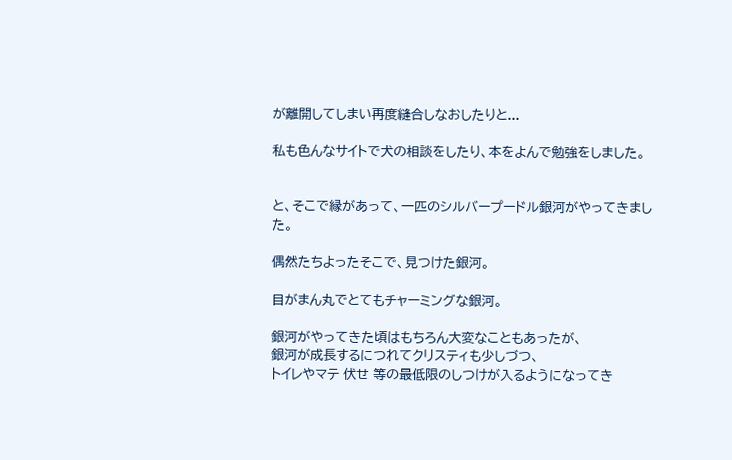が離開してしまい再度縫合しなおしたりと...

私も色んなサイトで犬の相談をしたり、本をよんで勉強をしました。


と、そこで縁があって、一匹のシルバープードル銀河がやってきました。

偶然たちよったそこで、見つけた銀河。

目がまん丸でとてもチャーミングな銀河。

銀河がやってきた頃はもちろん大変なこともあったが、
銀河が成長するにつれてクリスティも少しづつ、
トイレやマテ 伏せ 等の最低限のしつけが入るようになってき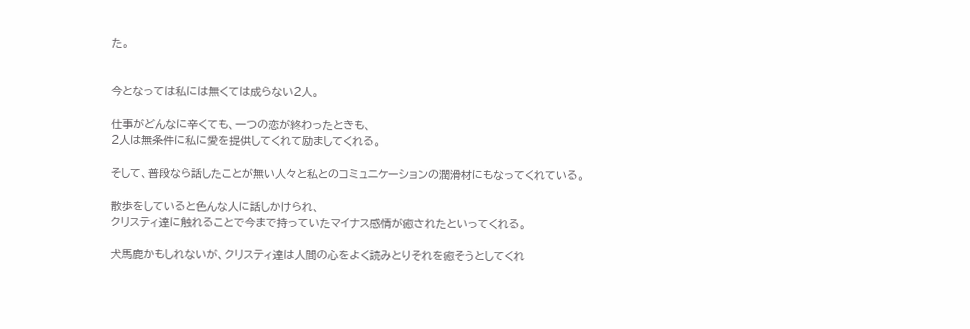た。


今となっては私には無くては成らない2人。

仕事がどんなに辛くても、一つの恋が終わったときも、
2人は無条件に私に愛を提供してくれて励ましてくれる。

そして、普段なら話したことが無い人々と私とのコミュニケーションの潤滑材にもなってくれている。

散歩をしていると色んな人に話しかけられ、
クリスティ達に触れることで今まで持っていたマイナス感情が癒されたといってくれる。

犬馬鹿かもしれないが、クリスティ達は人間の心をよく読みとりそれを癒そうとしてくれ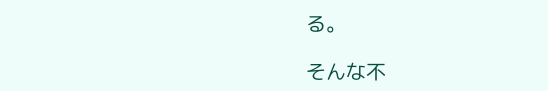る。

そんな不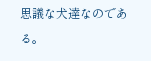思議な犬達なのである。